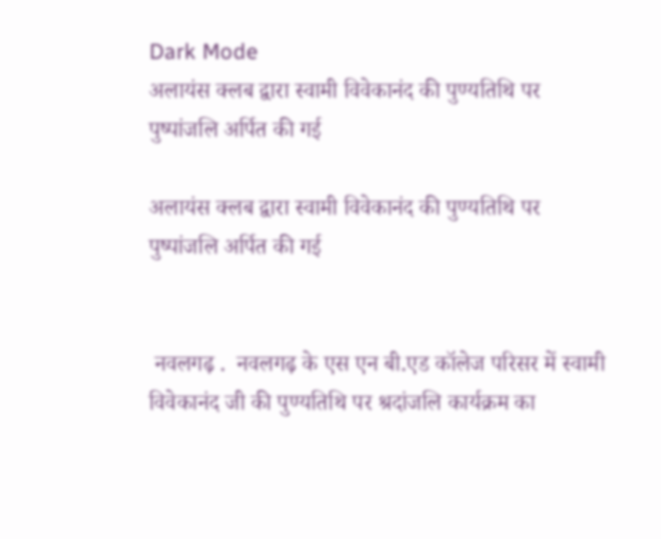Dark Mode
अलायंस क्लब द्वारा स्वामी विवेकानंद की पुण्यतिथि पर पुष्पांजलि अर्पित की गई

अलायंस क्लब द्वारा स्वामी विवेकानंद की पुण्यतिथि पर पुष्पांजलि अर्पित की गई


 नवलगढ़ .  नवलगढ़ के एस एन बी.एड कॉलेज परिसर में स्वामी विवेकानंद जी की पुण्यतिथि पर श्रदांजलि कार्यक्रम का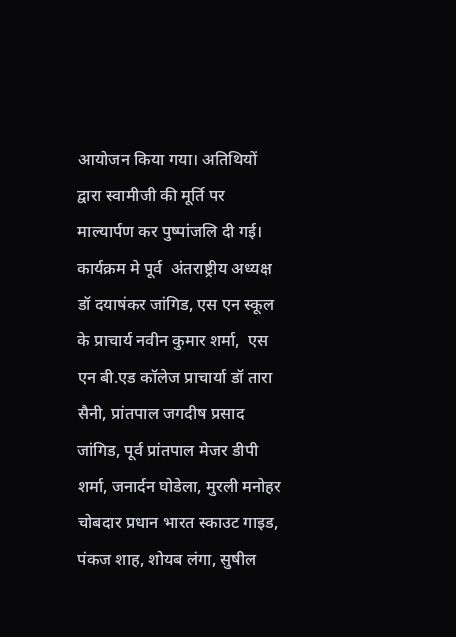आयोजन किया गया। अतिथियों द्वारा स्वामीजी की मूर्ति पर माल्यार्पण कर पुष्पांजलि दी गई। कार्यक्रम मे पूर्व  अंतराष्ट्रीय अध्यक्ष डॉ दयाषंकर जांगिड, एस एन स्कूल के प्राचार्य नवीन कुमार शर्मा,  एस एन बी.एड कॉलेज प्राचार्या डॉ तारा सैनी, प्रांतपाल जगदीष प्रसाद जांगिड, पूर्व प्रांतपाल मेजर डीपी शर्मा, जनार्दन घोडेला, मुरली मनोहर चोबदार प्रधान भारत स्काउट गाइड, पंकज शाह, शोयब लंगा, सुषील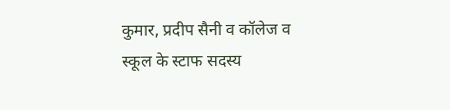कुमार, प्रदीप सैनी व कॉलेज व स्कूल के स्टाफ सदस्य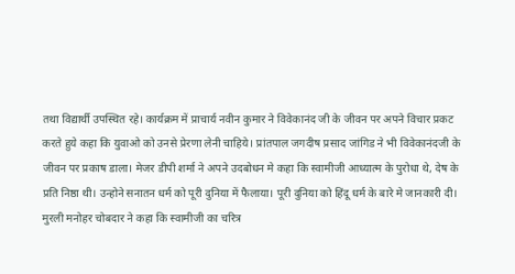तथा विद्यार्थी उपस्थित रहे। कार्यक्रम में प्राचार्य नवीन कुमार ने विवेकानंद जी के जीवन पर अपने विचार प्रकट करते हुये कहा कि युवाओ को उनसे प्रेरणा लेनी चाहिये। प्रांतपाल जगदीष प्रसाद जांगिड ने भी विवेकानंदजी के जीवन पर प्रकाष डाला। मेजर डीपी शर्मा ने अपने उदबोधन मे कहा कि स्वामीजी आध्यात्म के पुरोधा थे, देष के प्रति निष्ठा थी। उन्होने सनातन धर्म को पूरी दुनिया में फैलाया। पूरी दुनिया को हिंदू धर्म के बारे मे जानकारी दी। मुरली मनोहर चोबदार ने कहा कि स्वामीजी का चरित्र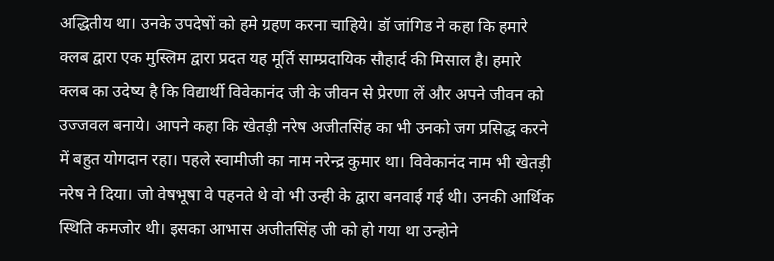अद्धितीय था। उनके उपदेषों को हमे ग्रहण करना चाहिये। डॉ जांगिड ने कहा कि हमारे क्लब द्वारा एक मुस्लिम द्वारा प्रदत यह मूर्ति साम्प्रदायिक सौहार्द की मिसाल है। हमारे क्लब का उदेष्य है कि विद्यार्थी विवेकानंद जी के जीवन से प्रेरणा लें और अपने जीवन को उज्जवल बनाये। आपने कहा कि खेतड़ी नरेष अजीतसिंह का भी उनको जग प्रसिद्ध करने में बहुत योगदान रहा। पहले स्वामीजी का नाम नरेन्द्र कुमार था। विवेकानंद नाम भी खेतड़ी नरेष ने दिया। जो वेषभूषा वे पहनते थे वो भी उन्ही के द्वारा बनवाई गई थी। उनकी आर्थिक स्थिति कमजोर थी। इसका आभास अजीतसिंह जी को हो गया था उन्होने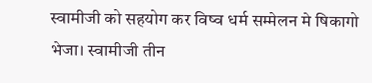स्वामीजी को सहयोग कर विष्व धर्म सम्मेलन मे षिकागो भेजा। स्वामीजी तीन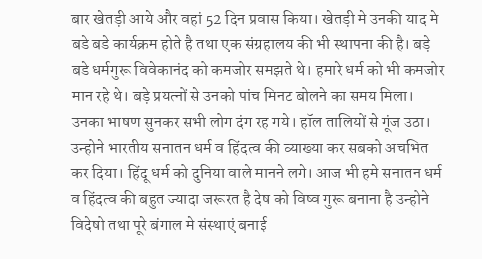बार खेतड़ी आये और वहां 52 दिन प्रवास किया। खेतड़ी मे उनकी याद मे बडे बडे कार्यक्रम होते है तथा एक संग्रहालय की भी स्थापना की है। बड़े बडे धर्मगुरू विवेकानंद को कमजोर समझते थे। हमारे धर्म को भी कमजोर मान रहे थे। बड़े प्रयत्नों से उनको पांच मिनट बोलने का समय मिला। उनका भाषण सुनकर सभी लोग दंग रह गये। हॉल तालियों से गूंज उठा। उन्होने भारतीय सनातन धर्म व हिंदत्व की व्याख्या कर सबको अचभित कर दिया। हिंदू धर्म को दुनिया वाले मानने लगे। आज भी हमे सनातन धर्म व हिंदत्व की बहुत ज्यादा जरूरत है देष को विष्व गुरू बनाना है उन्होने विदेषो तथा पूरे बंगाल मे संस्थाएं बनाई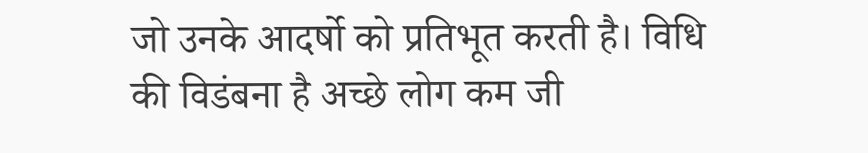जो उनके आदर्षो को प्रतिभूत करती है। विधि की विडंबना है अच्छे लोग कम जी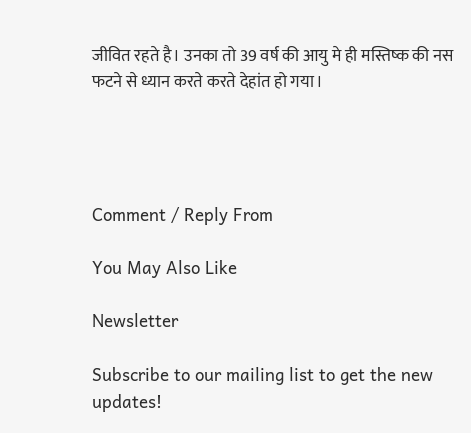जीवित रहते है। उनका तो 39 वर्ष की आयु मे ही मस्तिष्क की नस फटने से ध्यान करते करते देहांत हो गया।




Comment / Reply From

You May Also Like

Newsletter

Subscribe to our mailing list to get the new updates!